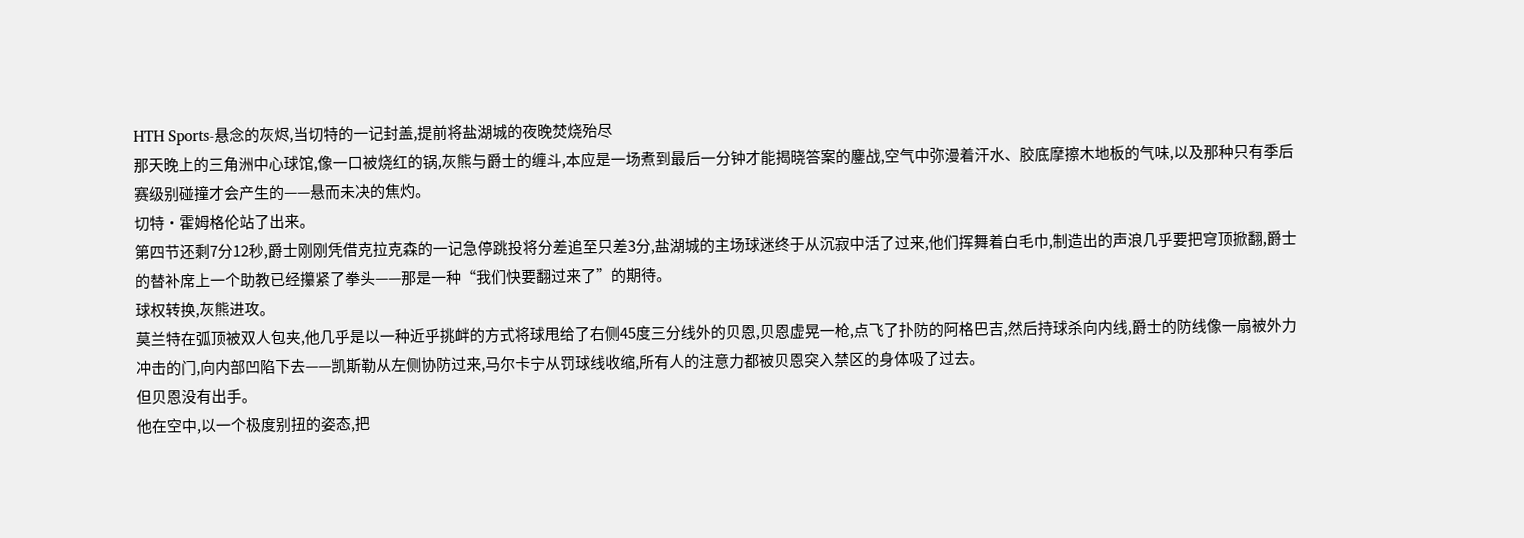HTH Sports-悬念的灰烬,当切特的一记封盖,提前将盐湖城的夜晚焚烧殆尽
那天晚上的三角洲中心球馆,像一口被烧红的锅,灰熊与爵士的缠斗,本应是一场煮到最后一分钟才能揭晓答案的鏖战,空气中弥漫着汗水、胶底摩擦木地板的气味,以及那种只有季后赛级别碰撞才会产生的——悬而未决的焦灼。
切特·霍姆格伦站了出来。
第四节还剩7分12秒,爵士刚刚凭借克拉克森的一记急停跳投将分差追至只差3分,盐湖城的主场球迷终于从沉寂中活了过来,他们挥舞着白毛巾,制造出的声浪几乎要把穹顶掀翻,爵士的替补席上一个助教已经攥紧了拳头——那是一种“我们快要翻过来了”的期待。
球权转换,灰熊进攻。
莫兰特在弧顶被双人包夹,他几乎是以一种近乎挑衅的方式将球甩给了右侧45度三分线外的贝恩,贝恩虚晃一枪,点飞了扑防的阿格巴吉,然后持球杀向内线,爵士的防线像一扇被外力冲击的门,向内部凹陷下去——凯斯勒从左侧协防过来,马尔卡宁从罚球线收缩,所有人的注意力都被贝恩突入禁区的身体吸了过去。
但贝恩没有出手。
他在空中,以一个极度别扭的姿态,把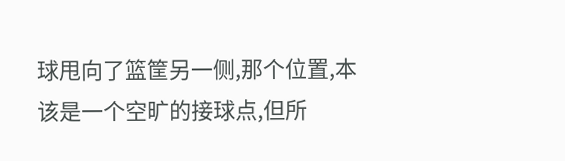球甩向了篮筐另一侧,那个位置,本该是一个空旷的接球点,但所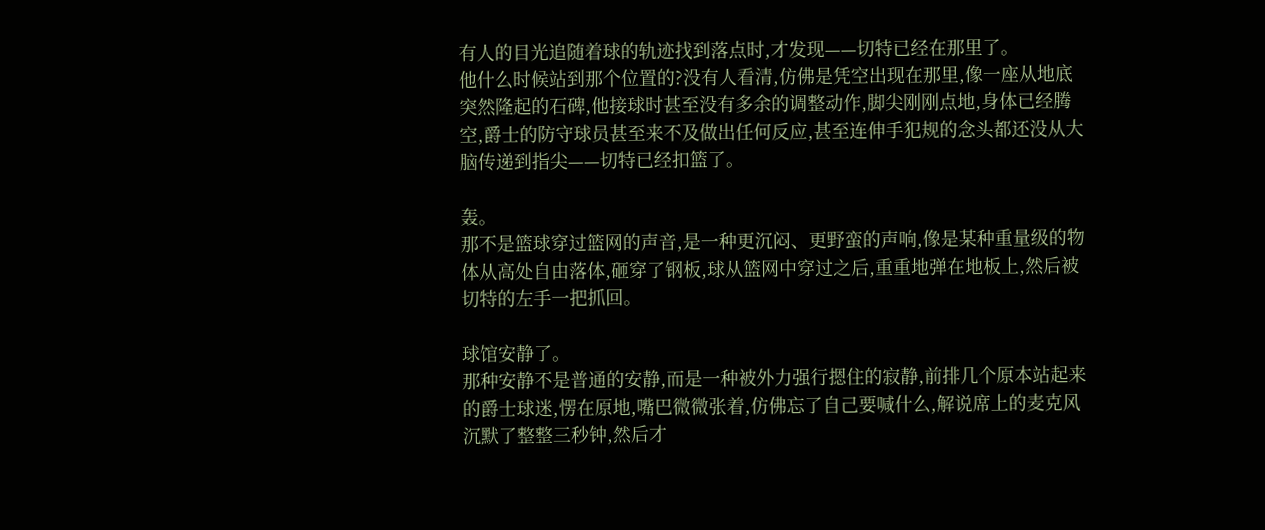有人的目光追随着球的轨迹找到落点时,才发现——切特已经在那里了。
他什么时候站到那个位置的?没有人看清,仿佛是凭空出现在那里,像一座从地底突然隆起的石碑,他接球时甚至没有多余的调整动作,脚尖刚刚点地,身体已经腾空,爵士的防守球员甚至来不及做出任何反应,甚至连伸手犯规的念头都还没从大脑传递到指尖——切特已经扣篮了。

轰。
那不是篮球穿过篮网的声音,是一种更沉闷、更野蛮的声响,像是某种重量级的物体从高处自由落体,砸穿了钢板,球从篮网中穿过之后,重重地弹在地板上,然后被切特的左手一把抓回。

球馆安静了。
那种安静不是普通的安静,而是一种被外力强行摁住的寂静,前排几个原本站起来的爵士球迷,愣在原地,嘴巴微微张着,仿佛忘了自己要喊什么,解说席上的麦克风沉默了整整三秒钟,然后才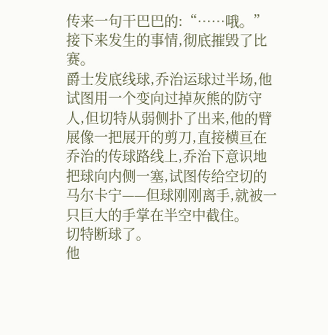传来一句干巴巴的:“……哦。”
接下来发生的事情,彻底摧毁了比赛。
爵士发底线球,乔治运球过半场,他试图用一个变向过掉灰熊的防守人,但切特从弱侧扑了出来,他的臂展像一把展开的剪刀,直接横亘在乔治的传球路线上,乔治下意识地把球向内侧一塞,试图传给空切的马尔卡宁——但球刚刚离手,就被一只巨大的手掌在半空中截住。
切特断球了。
他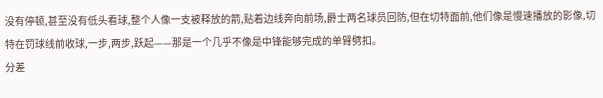没有停顿,甚至没有低头看球,整个人像一支被释放的箭,贴着边线奔向前场,爵士两名球员回防,但在切特面前,他们像是慢速播放的影像,切特在罚球线前收球,一步,两步,跃起——那是一个几乎不像是中锋能够完成的单臂劈扣。
分差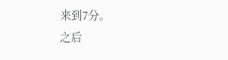来到7分。
之后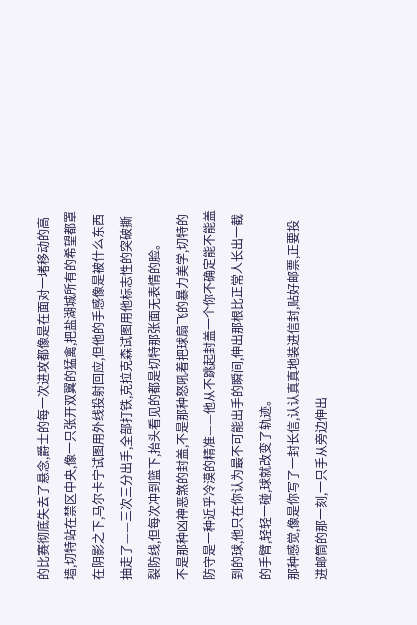的比赛彻底失去了悬念,爵士的每一次进攻都像是在面对一堵移动的高墙,切特站在禁区中央,像一只张开双翼的猛禽,把盐湖城所有的希望都罩在阴影之下,马尔卡宁试图用外线投射回应,但他的手感像是被什么东西抽走了——三次三分出手,全部打铁,克拉克森试图用他标志性的突破撕裂防线,但每次冲到篮下,抬头看见的都是切特那张面无表情的脸。
不是那种凶神恶煞的封盖,不是那种怒吼着把球扇飞的暴力美学,切特的防守是一种近乎冷漠的精准——他从不跳起封盖一个你不确定能不能盖到的球,他只在你认为最不可能出手的瞬间,伸出那根比正常人长出一截的手臂,轻轻一碰,球就改变了轨迹。
那种感觉,像是你写了一封长信,认认真真地装进信封,贴好邮票,正要投进邮筒的那一刻,一只手从旁边伸出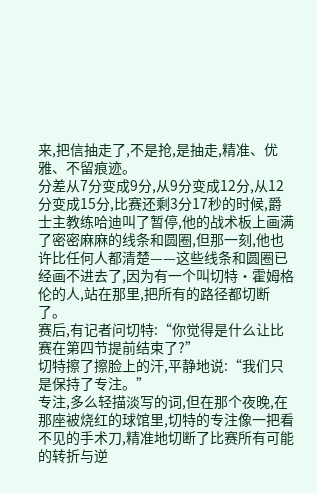来,把信抽走了,不是抢,是抽走,精准、优雅、不留痕迹。
分差从7分变成9分,从9分变成12分,从12分变成15分,比赛还剩3分17秒的时候,爵士主教练哈迪叫了暂停,他的战术板上画满了密密麻麻的线条和圆圈,但那一刻,他也许比任何人都清楚——这些线条和圆圈已经画不进去了,因为有一个叫切特·霍姆格伦的人,站在那里,把所有的路径都切断了。
赛后,有记者问切特:“你觉得是什么让比赛在第四节提前结束了?”
切特擦了擦脸上的汗,平静地说:“我们只是保持了专注。”
专注,多么轻描淡写的词,但在那个夜晚,在那座被烧红的球馆里,切特的专注像一把看不见的手术刀,精准地切断了比赛所有可能的转折与逆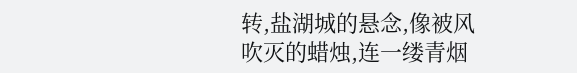转,盐湖城的悬念,像被风吹灭的蜡烛,连一缕青烟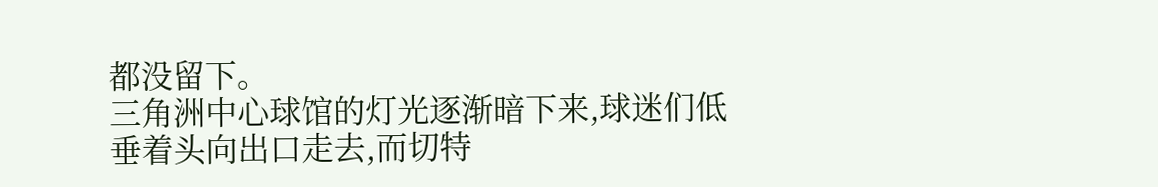都没留下。
三角洲中心球馆的灯光逐渐暗下来,球迷们低垂着头向出口走去,而切特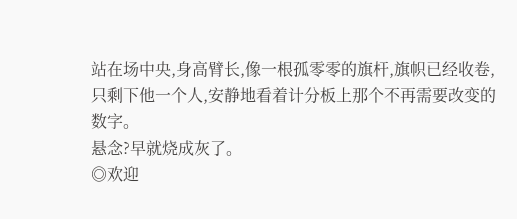站在场中央,身高臂长,像一根孤零零的旗杆,旗帜已经收卷,只剩下他一个人,安静地看着计分板上那个不再需要改变的数字。
悬念?早就烧成灰了。
◎欢迎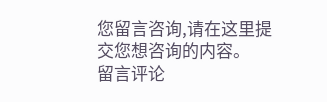您留言咨询,请在这里提交您想咨询的内容。
留言评论